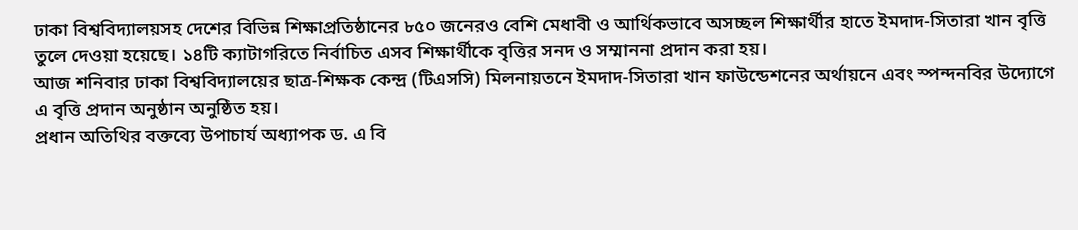ঢাকা বিশ্ববিদ্যালয়সহ দেশের বিভিন্ন শিক্ষাপ্রতিষ্ঠানের ৮৫০ জনেরও বেশি মেধাবী ও আর্থিকভাবে অসচ্ছল শিক্ষার্থীর হাতে ইমদাদ-সিতারা খান বৃত্তি তুলে দেওয়া হয়েছে। ১৪টি ক্যাটাগরিতে নির্বাচিত এসব শিক্ষার্থীকে বৃত্তির সনদ ও সম্মাননা প্রদান করা হয়।
আজ শনিবার ঢাকা বিশ্ববিদ্যালয়ের ছাত্র-শিক্ষক কেন্দ্র (টিএসসি) মিলনায়তনে ইমদাদ-সিতারা খান ফাউন্ডেশনের অর্থায়নে এবং স্পন্দনবির উদ্যোগে এ বৃত্তি প্রদান অনুষ্ঠান অনুষ্ঠিত হয়।
প্রধান অতিথির বক্তব্যে উপাচার্য অধ্যাপক ড. এ বি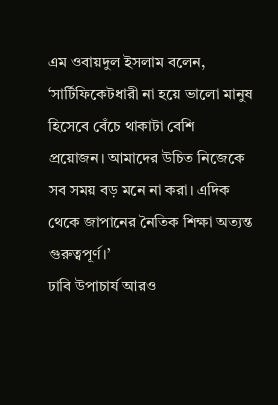এম ওবায়দুল ইসলাম বলেন, ‘সার্টিফিকেটধারী না হয়ে ভালো মানুষ হিসেবে বেঁচে থাকাটা বেশি প্রয়োজন। আমাদের উচিত নিজেকে সব সময় বড় মনে না করা। এদিক থেকে জাপানের নৈতিক শিক্ষা অত্যন্ত গুরুত্বপূর্ণ।’
ঢাবি উপাচার্য আরও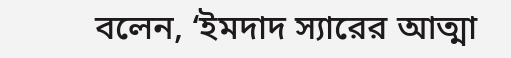বলেন, ‘ইমদাদ স্যারের আত্মা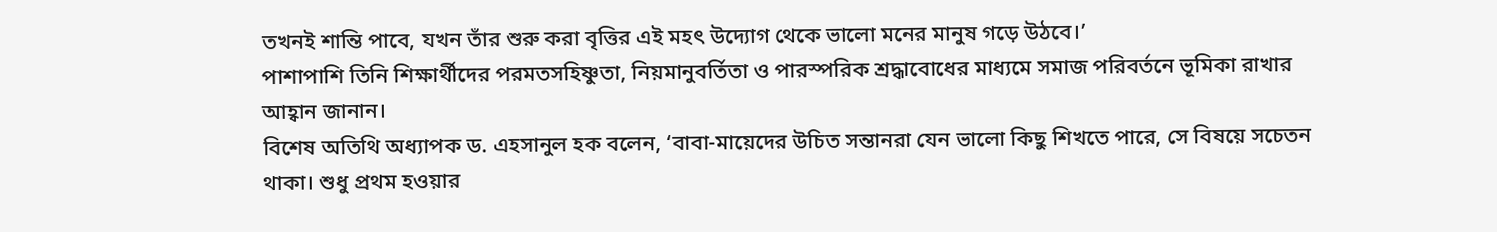তখনই শান্তি পাবে, যখন তাঁর শুরু করা বৃত্তির এই মহৎ উদ্যোগ থেকে ভালো মনের মানুষ গড়ে উঠবে।’
পাশাপাশি তিনি শিক্ষার্থীদের পরমতসহিষ্ণুতা, নিয়মানুবর্তিতা ও পারস্পরিক শ্রদ্ধাবোধের মাধ্যমে সমাজ পরিবর্তনে ভূমিকা রাখার আহ্বান জানান।
বিশেষ অতিথি অধ্যাপক ড. এহসানুল হক বলেন, ‘বাবা-মায়েদের উচিত সন্তানরা যেন ভালো কিছু শিখতে পারে, সে বিষয়ে সচেতন থাকা। শুধু প্রথম হওয়ার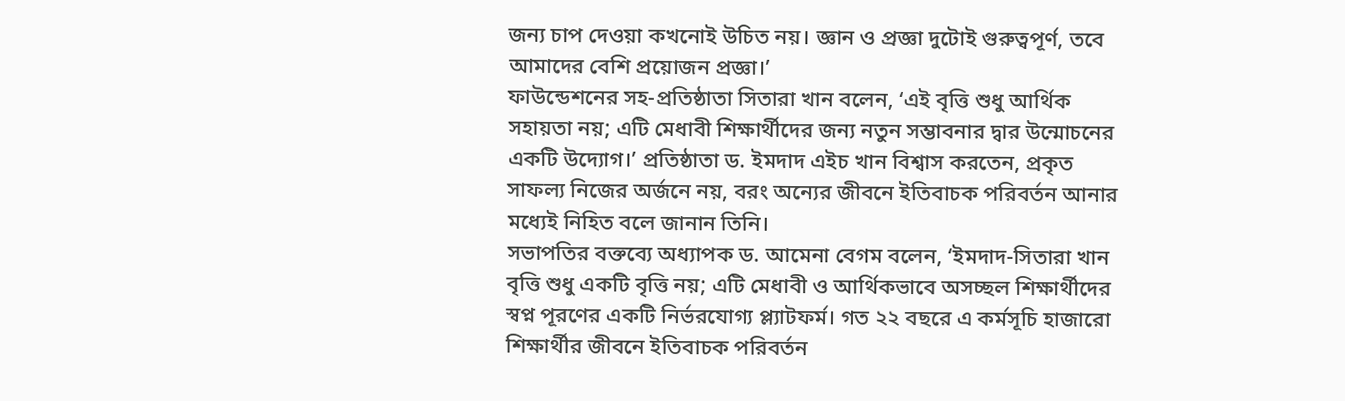জন্য চাপ দেওয়া কখনোই উচিত নয়। জ্ঞান ও প্রজ্ঞা দুটোই গুরুত্বপূর্ণ, তবে আমাদের বেশি প্রয়োজন প্রজ্ঞা।’
ফাউন্ডেশনের সহ-প্রতিষ্ঠাতা সিতারা খান বলেন, ‘এই বৃত্তি শুধু আর্থিক সহায়তা নয়; এটি মেধাবী শিক্ষার্থীদের জন্য নতুন সম্ভাবনার দ্বার উন্মোচনের একটি উদ্যোগ।’ প্রতিষ্ঠাতা ড. ইমদাদ এইচ খান বিশ্বাস করতেন, প্রকৃত সাফল্য নিজের অর্জনে নয়, বরং অন্যের জীবনে ইতিবাচক পরিবর্তন আনার মধ্যেই নিহিত বলে জানান তিনি।
সভাপতির বক্তব্যে অধ্যাপক ড. আমেনা বেগম বলেন, ‘ইমদাদ-সিতারা খান বৃত্তি শুধু একটি বৃত্তি নয়; এটি মেধাবী ও আর্থিকভাবে অসচ্ছল শিক্ষার্থীদের স্বপ্ন পূরণের একটি নির্ভরযোগ্য প্ল্যাটফর্ম। গত ২২ বছরে এ কর্মসূচি হাজারো শিক্ষার্থীর জীবনে ইতিবাচক পরিবর্তন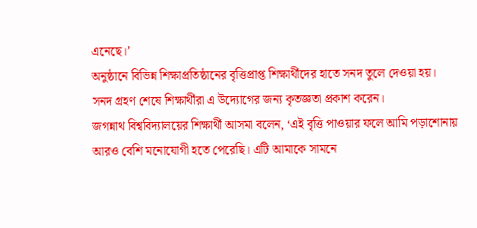এনেছে।’
অনুষ্ঠানে বিভিন্ন শিক্ষাপ্রতিষ্ঠানের বৃত্তিপ্রাপ্ত শিক্ষার্থীদের হাতে সনদ তুলে দেওয়া হয়। সনদ গ্রহণ শেষে শিক্ষার্থীরা এ উদ্যোগের জন্য কৃতজ্ঞতা প্রকাশ করেন।
জগন্নাথ বিশ্ববিদ্যালয়ের শিক্ষার্থী আসমা বলেন, ‘এই বৃত্তি পাওয়ার ফলে আমি পড়াশোনায় আরও বেশি মনোযোগী হতে পেরেছি। এটি আমাকে সামনে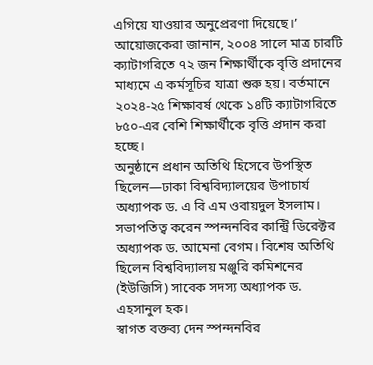এগিয়ে যাওয়ার অনুপ্রেরণা দিয়েছে।’
আয়োজকেরা জানান, ২০০৪ সালে মাত্র চারটি ক্যাটাগরিতে ৭২ জন শিক্ষার্থীকে বৃত্তি প্রদানের মাধ্যমে এ কর্মসূচির যাত্রা শুরু হয়। বর্তমানে ২০২৪-২৫ শিক্ষাবর্ষ থেকে ১৪টি ক্যাটাগরিতে ৮৫০-এর বেশি শিক্ষার্থীকে বৃত্তি প্রদান করা হচ্ছে।
অনুষ্ঠানে প্রধান অতিথি হিসেবে উপস্থিত ছিলেন—ঢাকা বিশ্ববিদ্যালয়ের উপাচার্য অধ্যাপক ড. এ বি এম ওবায়দুল ইসলাম। সভাপতিত্ব করেন স্পন্দনবির কান্ট্রি ডিরেক্টর অধ্যাপক ড. আমেনা বেগম। বিশেষ অতিথি ছিলেন বিশ্ববিদ্যালয় মঞ্জুরি কমিশনের (ইউজিসি) সাবেক সদস্য অধ্যাপক ড. এহসানুল হক।
স্বাগত বক্তব্য দেন স্পন্দনবির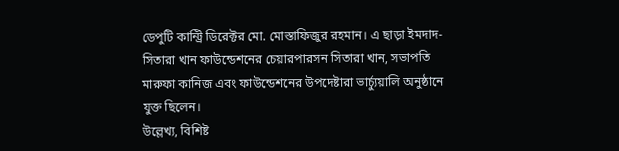ডেপুটি কান্ট্রি ডিরেক্টর মো. মোস্তাফিজুর রহমান। এ ছাড়া ইমদাদ-সিতারা খান ফাউন্ডেশনের চেয়ারপারসন সিতারা খান, সভাপতি মারুফা কানিজ এবং ফাউন্ডেশনের উপদেষ্টারা ভার্চ্যুয়ালি অনুষ্ঠানে যুক্ত ছিলেন।
উল্লেখ্য, বিশিষ্ট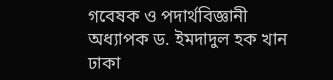গবেষক ও পদার্থবিজ্ঞানী অধ্যাপক ড. ইমদাদুল হক খান ঢাকা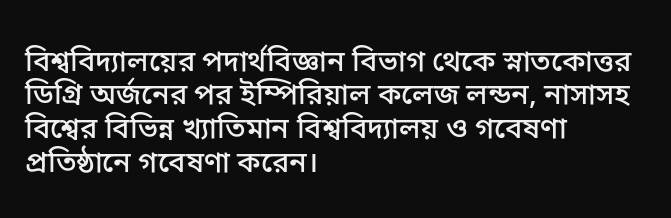বিশ্ববিদ্যালয়ের পদার্থবিজ্ঞান বিভাগ থেকে স্নাতকোত্তর ডিগ্রি অর্জনের পর ইম্পিরিয়াল কলেজ লন্ডন, নাসাসহ বিশ্বের বিভিন্ন খ্যাতিমান বিশ্ববিদ্যালয় ও গবেষণা প্রতিষ্ঠানে গবেষণা করেন।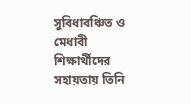সুবিধাবঞ্চিত ও মেধাবী শিক্ষার্থীদের সহায়তায় তিনি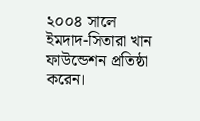২০০৪ সালে ইমদাদ-সিতারা খান ফাউন্ডেশন প্রতিষ্ঠা করেন।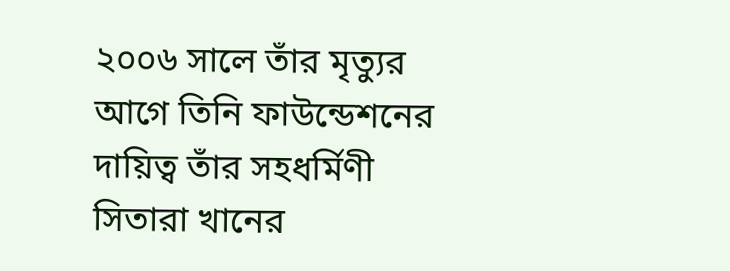২০০৬ সালে তাঁর মৃত্যুর আগে তিনি ফাউন্ডেশনের দায়িত্ব তাঁর সহধর্মিণী সিতারা খানের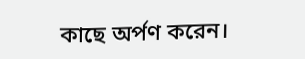কাছে অর্পণ করেন।